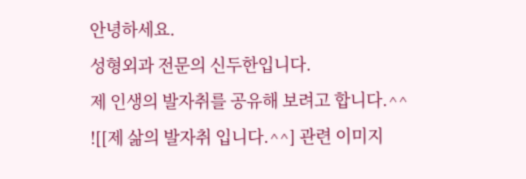안녕하세요.
성형외과 전문의 신두한입니다.
제 인생의 발자취를 공유해 보려고 합니다.^^
![[제 삶의 발자취 입니다.^^] 관련 이미지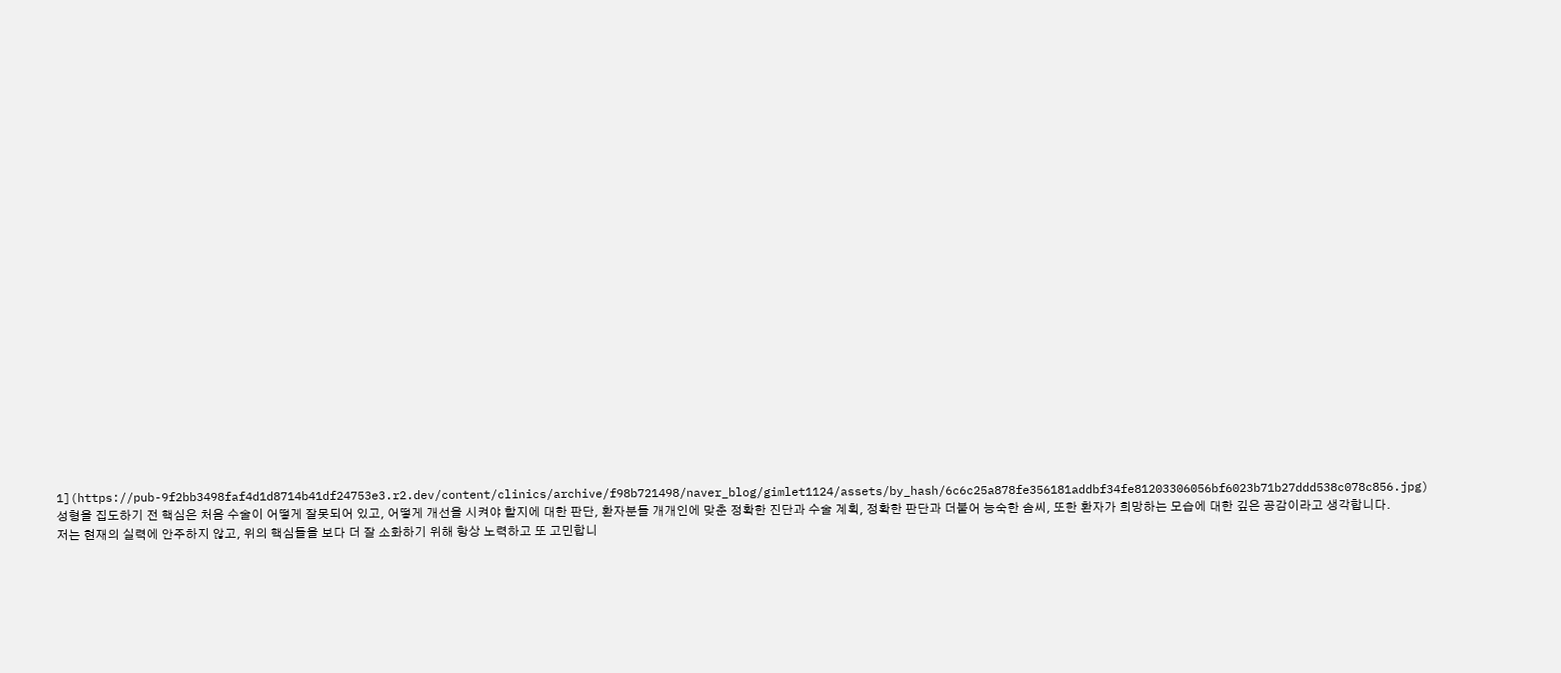1](https://pub-9f2bb3498faf4d1d8714b41df24753e3.r2.dev/content/clinics/archive/f98b721498/naver_blog/gimlet1124/assets/by_hash/6c6c25a878fe356181addbf34fe81203306056bf6023b71b27ddd538c078c856.jpg)
성형을 집도하기 전 핵심은 처음 수술이 어떻게 잘못되어 있고, 어떻게 개선을 시켜야 할지에 대한 판단, 환자분들 개개인에 맞춘 정확한 진단과 수술 계획, 정확한 판단과 더불어 능숙한 솜씨, 또한 환자가 희망하는 모습에 대한 깊은 공감이라고 생각합니다.
저는 현재의 실력에 안주하지 않고, 위의 핵심들을 보다 더 잘 소화하기 위해 항상 노력하고 또 고민합니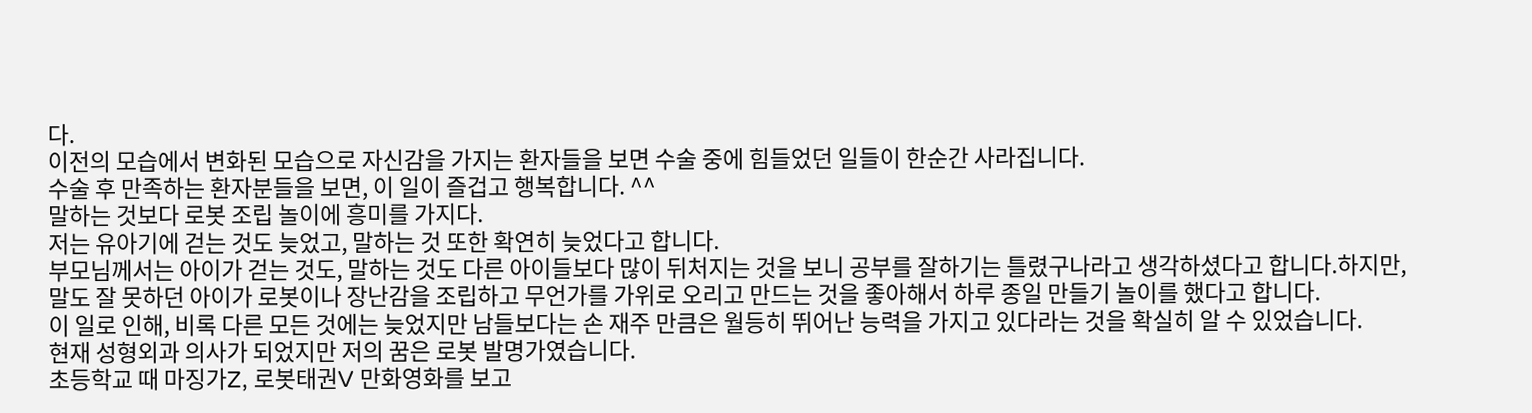다.
이전의 모습에서 변화된 모습으로 자신감을 가지는 환자들을 보면 수술 중에 힘들었던 일들이 한순간 사라집니다.
수술 후 만족하는 환자분들을 보면, 이 일이 즐겁고 행복합니다. ^^
말하는 것보다 로봇 조립 놀이에 흥미를 가지다.
저는 유아기에 걷는 것도 늦었고, 말하는 것 또한 확연히 늦었다고 합니다.
부모님께서는 아이가 걷는 것도, 말하는 것도 다른 아이들보다 많이 뒤처지는 것을 보니 공부를 잘하기는 틀렸구나라고 생각하셨다고 합니다.하지만, 말도 잘 못하던 아이가 로봇이나 장난감을 조립하고 무언가를 가위로 오리고 만드는 것을 좋아해서 하루 종일 만들기 놀이를 했다고 합니다.
이 일로 인해, 비록 다른 모든 것에는 늦었지만 남들보다는 손 재주 만큼은 월등히 뛰어난 능력을 가지고 있다라는 것을 확실히 알 수 있었습니다.
현재 성형외과 의사가 되었지만 저의 꿈은 로봇 발명가였습니다.
초등학교 때 마징가Z, 로봇태권V 만화영화를 보고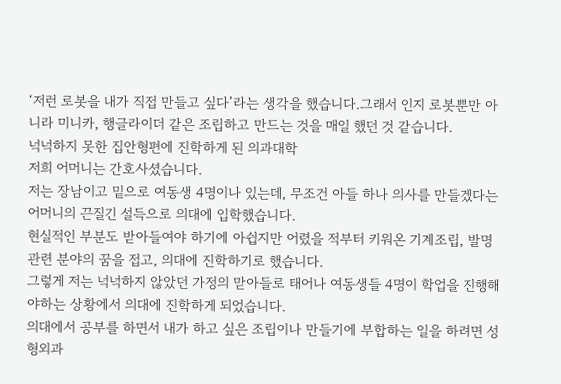‘저런 로봇을 내가 직접 만들고 싶다’라는 생각을 했습니다.그래서 인지 로봇뿐만 아니라 미니카, 행글라이더 같은 조립하고 만드는 것을 매일 했던 것 같습니다.
넉넉하지 못한 집안형편에 진학하게 된 의과대학
저희 어머니는 간호사셨습니다.
저는 장남이고 밑으로 여동생 4명이나 있는데, 무조건 아들 하나 의사를 만들겠다는 어머니의 끈질긴 설득으로 의대에 입학했습니다.
현실적인 부분도 받아들여야 하기에 아쉽지만 어렸을 적부터 키워온 기계조립, 발명 관련 분야의 꿈을 접고, 의대에 진학하기로 했습니다.
그렇게 저는 넉넉하지 않았던 가정의 맏아들로 태어나 여동생들 4명이 학업을 진행해야하는 상황에서 의대에 진학하게 되었습니다.
의대에서 공부를 하면서 내가 하고 싶은 조립이나 만들기에 부합하는 일을 하려면 성형외과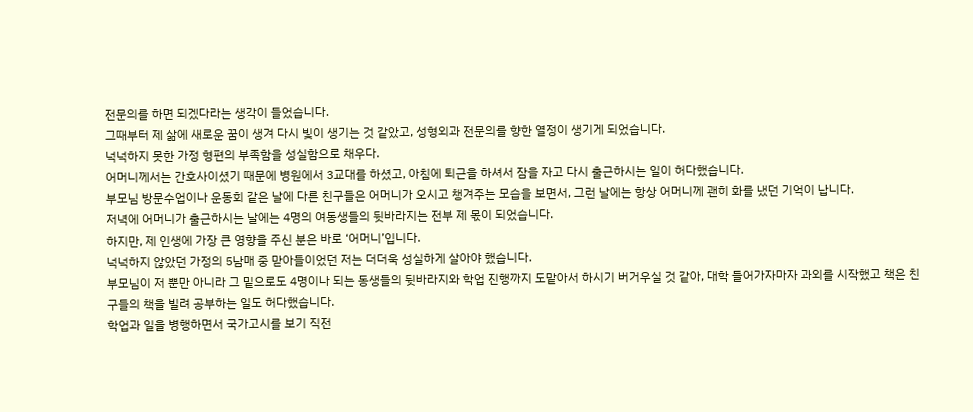전문의를 하면 되겠다라는 생각이 들었습니다.
그때부터 제 삶에 새로운 꿈이 생겨 다시 빛이 생기는 것 같았고, 성형외과 전문의를 향한 열정이 생기게 되었습니다.
넉넉하지 못한 가정 형편의 부족함을 성실함으로 채우다.
어머니께서는 간호사이셨기 때문에 병원에서 3교대를 하셨고, 아침에 퇴근을 하셔서 잠을 자고 다시 출근하시는 일이 허다했습니다.
부모님 방문수업이나 운동회 같은 날에 다른 친구들은 어머니가 오시고 챙겨주는 모습을 보면서, 그런 날에는 항상 어머니께 괜히 화를 냈던 기억이 납니다.
저녁에 어머니가 출근하시는 날에는 4명의 여동생들의 뒷바라지는 전부 제 몫이 되었습니다.
하지만, 제 인생에 가장 큰 영향을 주신 분은 바로 ‘어머니’입니다.
넉넉하지 않았던 가정의 5남매 중 맏아들이었던 저는 더더욱 성실하게 살아야 했습니다.
부모님이 저 뿐만 아니라 그 밑으로도 4명이나 되는 동생들의 뒷바라지와 학업 진행까지 도맡아서 하시기 버거우실 것 같아, 대학 들어가자마자 과외를 시작했고 책은 친
구들의 책을 빌려 공부하는 일도 허다했습니다.
학업과 일을 병행하면서 국가고시를 보기 직전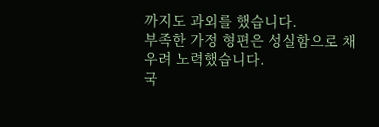까지도 과외를 했습니다.
부족한 가정 형편은 성실함으로 채우려 노력했습니다.
국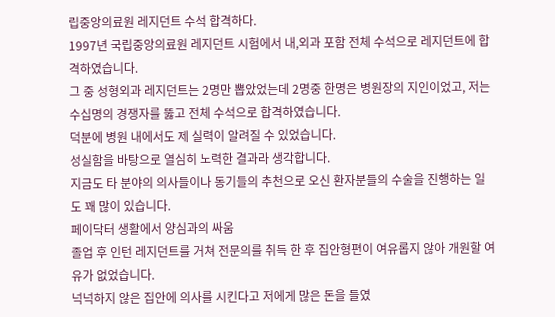립중앙의료원 레지던트 수석 합격하다.
1997년 국립중앙의료원 레지던트 시험에서 내,외과 포함 전체 수석으로 레지던트에 합격하였습니다.
그 중 성형외과 레지던트는 2명만 뽑았었는데 2명중 한명은 병원장의 지인이었고, 저는 수십명의 경쟁자를 뚫고 전체 수석으로 합격하였습니다.
덕분에 병원 내에서도 제 실력이 알려질 수 있었습니다.
성실함을 바탕으로 열심히 노력한 결과라 생각합니다.
지금도 타 분야의 의사들이나 동기들의 추천으로 오신 환자분들의 수술을 진행하는 일도 꽤 많이 있습니다.
페이닥터 생활에서 양심과의 싸움
졸업 후 인턴 레지던트를 거쳐 전문의를 취득 한 후 집안형편이 여유롭지 않아 개원할 여유가 없었습니다.
넉넉하지 않은 집안에 의사를 시킨다고 저에게 많은 돈을 들였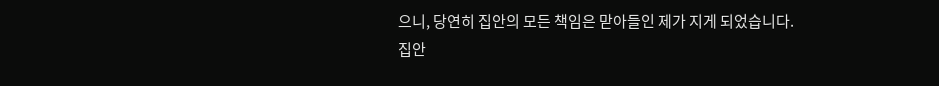으니, 당연히 집안의 모든 책임은 맏아들인 제가 지게 되었습니다.
집안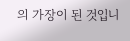의 가장이 된 것입니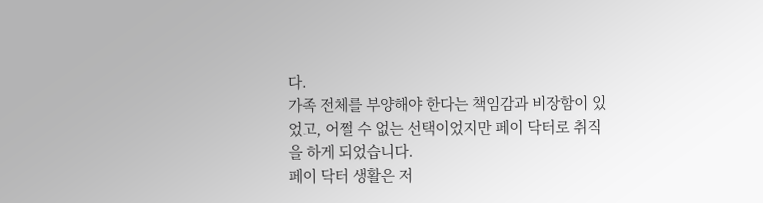다.
가족 전체를 부양해야 한다는 책임감과 비장함이 있었고, 어쩔 수 없는 선택이었지만 페이 닥터로 취직을 하게 되었습니다.
페이 닥터 생활은 저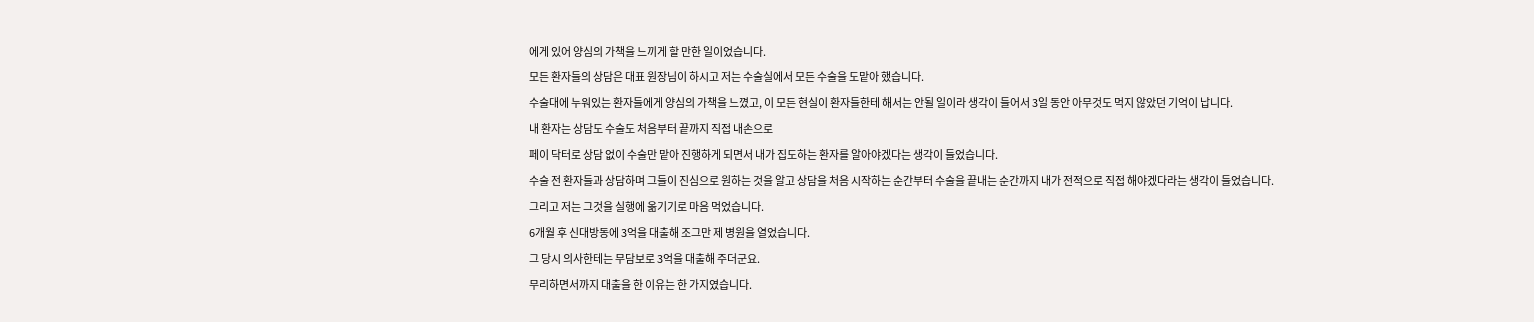에게 있어 양심의 가책을 느끼게 할 만한 일이었습니다.
모든 환자들의 상담은 대표 원장님이 하시고 저는 수술실에서 모든 수술을 도맡아 했습니다.
수술대에 누워있는 환자들에게 양심의 가책을 느꼈고, 이 모든 현실이 환자들한테 해서는 안될 일이라 생각이 들어서 3일 동안 아무것도 먹지 않았던 기억이 납니다.
내 환자는 상담도 수술도 처음부터 끝까지 직접 내손으로
페이 닥터로 상담 없이 수술만 맡아 진행하게 되면서 내가 집도하는 환자를 알아야겠다는 생각이 들었습니다.
수술 전 환자들과 상담하며 그들이 진심으로 원하는 것을 알고 상담을 처음 시작하는 순간부터 수술을 끝내는 순간까지 내가 전적으로 직접 해야겠다라는 생각이 들었습니다.
그리고 저는 그것을 실행에 옮기기로 마음 먹었습니다.
6개월 후 신대방동에 3억을 대출해 조그만 제 병원을 열었습니다.
그 당시 의사한테는 무담보로 3억을 대출해 주더군요.
무리하면서까지 대출을 한 이유는 한 가지였습니다.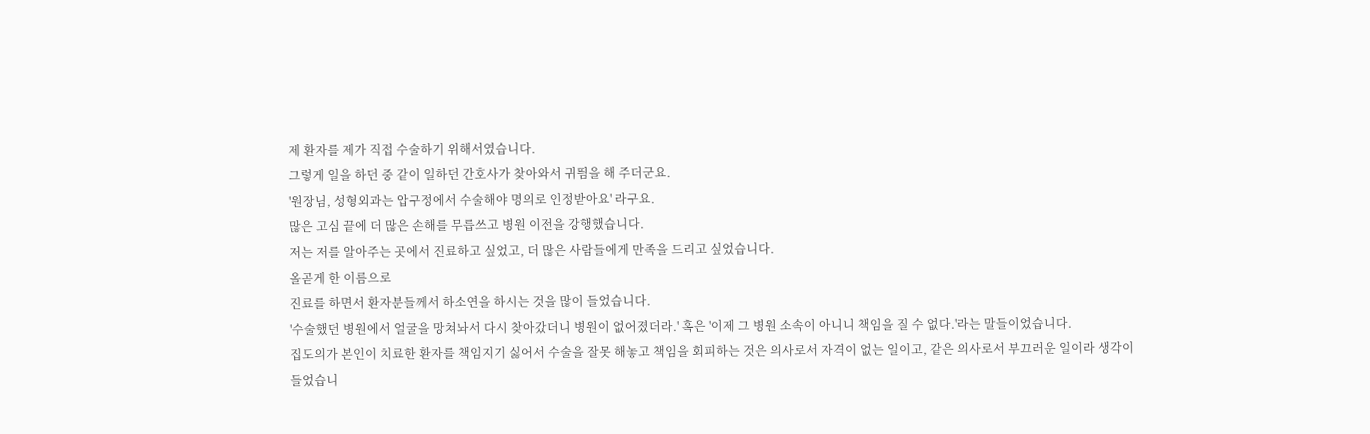제 환자를 제가 직접 수술하기 위해서였습니다.
그렇게 일을 하던 중 같이 일하던 간호사가 찾아와서 귀띔을 해 주더군요.
'원장님, 성형외과는 압구정에서 수술해야 명의로 인정받아요' 라구요.
많은 고심 끝에 더 많은 손해를 무릅쓰고 병원 이전을 강행했습니다.
저는 저를 알아주는 곳에서 진료하고 싶었고, 더 많은 사람들에게 만족을 드리고 싶었습니다.
올곧게 한 이름으로
진료를 하면서 환자분들께서 하소연을 하시는 것을 많이 들었습니다.
'수술했던 병원에서 얼굴을 망쳐놔서 다시 찾아갔더니 병원이 없어졌더라.' 혹은 '이제 그 병원 소속이 아니니 책임을 질 수 없다.'라는 말들이었습니다.
집도의가 본인이 치료한 환자를 책임지기 싫어서 수술을 잘못 해놓고 책임을 회피하는 것은 의사로서 자격이 없는 일이고, 같은 의사로서 부끄러운 일이라 생각이 들었습니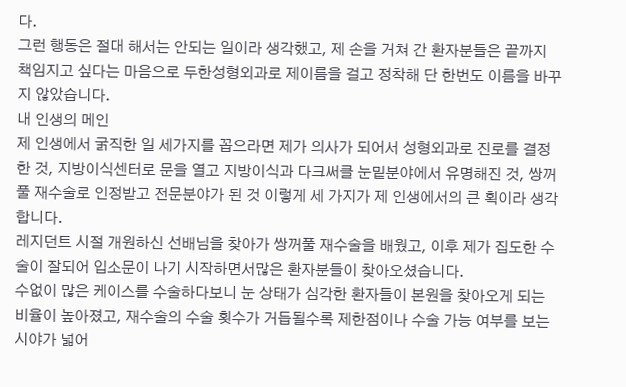다.
그런 행동은 절대 해서는 안되는 일이라 생각했고, 제 손을 거쳐 간 환자분들은 끝까지 책임지고 싶다는 마음으로 두한성형외과로 제이름을 걸고 정착해 단 한번도 이름을 바꾸지 않았습니다.
내 인생의 메인
제 인생에서 굵직한 일 세가지를 꼽으라면 제가 의사가 되어서 성형외과로 진로를 결정한 것, 지방이식센터로 문을 열고 지방이식과 다크써클 눈밑분야에서 유명해진 것, 쌍꺼풀 재수술로 인정받고 전문분야가 된 것 이렇게 세 가지가 제 인생에서의 큰 획이라 생각합니다.
레지던트 시절 개원하신 선배님을 찾아가 쌍꺼풀 재수술을 배웠고, 이후 제가 집도한 수술이 잘되어 입소문이 나기 시작하면서많은 환자분들이 찾아오셨습니다.
수없이 많은 케이스를 수술하다보니 눈 상태가 심각한 환자들이 본원을 찾아오게 되는 비율이 높아졌고, 재수술의 수술 횟수가 거듭될수록 제한점이나 수술 가능 여부를 보는 시야가 넓어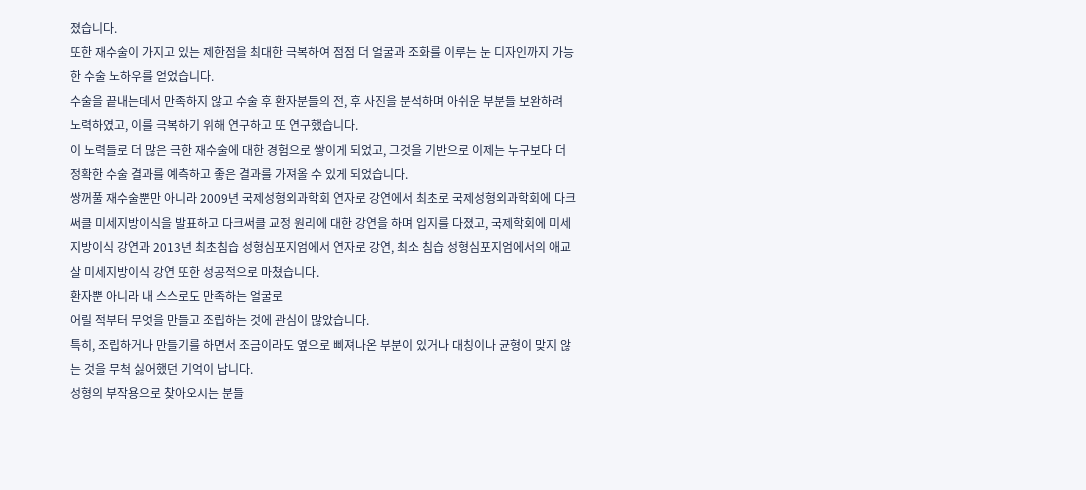졌습니다.
또한 재수술이 가지고 있는 제한점을 최대한 극복하여 점점 더 얼굴과 조화를 이루는 눈 디자인까지 가능한 수술 노하우를 얻었습니다.
수술을 끝내는데서 만족하지 않고 수술 후 환자분들의 전, 후 사진을 분석하며 아쉬운 부분들 보완하려 노력하였고, 이를 극복하기 위해 연구하고 또 연구했습니다.
이 노력들로 더 많은 극한 재수술에 대한 경험으로 쌓이게 되었고, 그것을 기반으로 이제는 누구보다 더 정확한 수술 결과를 예측하고 좋은 결과를 가져올 수 있게 되었습니다.
쌍꺼풀 재수술뿐만 아니라 2009년 국제성형외과학회 연자로 강연에서 최초로 국제성형외과학회에 다크써클 미세지방이식을 발표하고 다크써클 교정 원리에 대한 강연을 하며 입지를 다졌고, 국제학회에 미세지방이식 강연과 2013년 최초침습 성형심포지엄에서 연자로 강연, 최소 침습 성형심포지엄에서의 애교살 미세지방이식 강연 또한 성공적으로 마쳤습니다.
환자뿐 아니라 내 스스로도 만족하는 얼굴로
어릴 적부터 무엇을 만들고 조립하는 것에 관심이 많았습니다.
특히, 조립하거나 만들기를 하면서 조금이라도 옆으로 삐져나온 부분이 있거나 대칭이나 균형이 맞지 않는 것을 무척 싫어했던 기억이 납니다.
성형의 부작용으로 찾아오시는 분들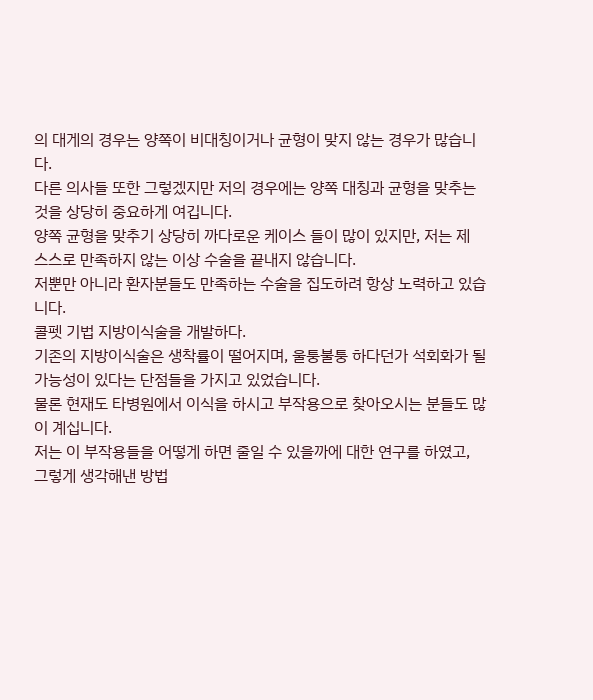의 대게의 경우는 양쪽이 비대칭이거나 균형이 맞지 않는 경우가 많습니다.
다른 의사들 또한 그렇겠지만 저의 경우에는 양쪽 대칭과 균형을 맞추는 것을 상당히 중요하게 여깁니다.
양쪽 균형을 맞추기 상당히 까다로운 케이스 들이 많이 있지만, 저는 제 스스로 만족하지 않는 이상 수술을 끝내지 않습니다.
저뿐만 아니라 환자분들도 만족하는 수술을 집도하려 항상 노력하고 있습니다.
콜펫 기법 지방이식술을 개발하다.
기존의 지방이식술은 생착률이 떨어지며, 울퉁불퉁 하다던가 석회화가 될 가능성이 있다는 단점들을 가지고 있었습니다.
물론 현재도 타병원에서 이식을 하시고 부작용으로 찾아오시는 분들도 많이 계십니다.
저는 이 부작용들을 어떻게 하면 줄일 수 있을까에 대한 연구를 하였고, 그렇게 생각해낸 방법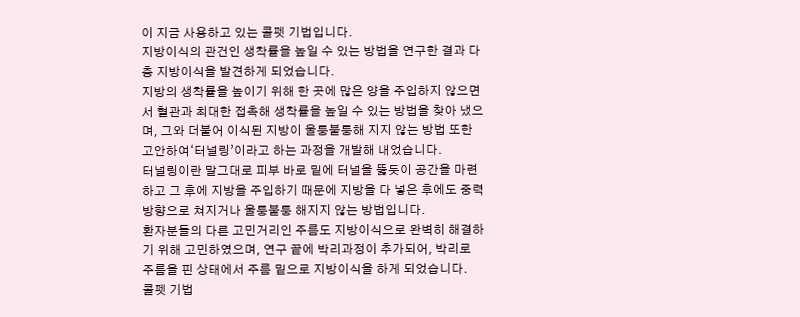이 지금 사용하고 있는 콜펫 기법입니다.
지방이식의 관건인 생착률을 높일 수 있는 방법을 연구한 결과 다층 지방이식을 발견하게 되었습니다.
지방의 생착률을 높이기 위해 한 곳에 많은 양을 주입하지 않으면서 혈관과 최대한 접촉해 생착률을 높일 수 있는 방법을 찾아 냈으며, 그와 더불어 이식된 지방이 울퉁불퉁해 지지 않는 방법 또한 고안하여‘터널링’이라고 하는 과정을 개발해 내었습니다.
터널링이란 말그대로 피부 바로 밑에 터널을 뚫듯이 공간을 마련하고 그 후에 지방을 주입하기 때문에 지방을 다 넣은 후에도 중력방향으로 쳐지거나 울퉁불퉁 해지지 않는 방법입니다.
환자분들의 다른 고민거리인 주름도 지방이식으로 완벽히 해결하기 위해 고민하였으며, 연구 끝에 박리과정이 추가되어, 박리로 주름을 핀 상태에서 주름 밑으로 지방이식을 하게 되었습니다.
콜펫 기법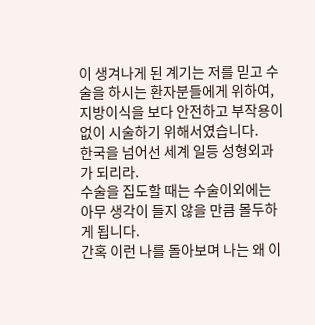이 생겨나게 된 계기는 저를 믿고 수술을 하시는 환자분들에게 위하여, 지방이식을 보다 안전하고 부작용이 없이 시술하기 위해서였습니다.
한국을 넘어선 세계 일등 성형외과가 되리라.
수술을 집도할 때는 수술이외에는 아무 생각이 들지 않을 만큼 몰두하게 됩니다.
간혹 이런 나를 돌아보며 나는 왜 이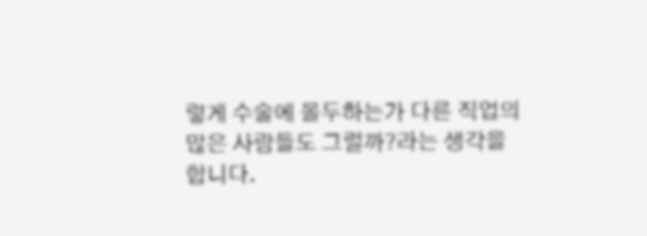렇게 수술에 몰두하는가 다른 직업의 많은 사람들도 그럴까?라는 생각을 합니다.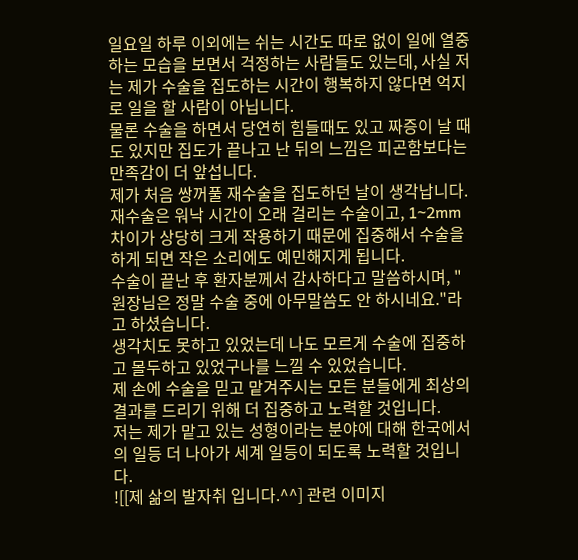일요일 하루 이외에는 쉬는 시간도 따로 없이 일에 열중하는 모습을 보면서 걱정하는 사람들도 있는데, 사실 저는 제가 수술을 집도하는 시간이 행복하지 않다면 억지로 일을 할 사람이 아닙니다.
물론 수술을 하면서 당연히 힘들때도 있고 짜증이 날 때도 있지만 집도가 끝나고 난 뒤의 느낌은 피곤함보다는 만족감이 더 앞섭니다.
제가 처음 쌍꺼풀 재수술을 집도하던 날이 생각납니다.
재수술은 워낙 시간이 오래 걸리는 수술이고, 1~2mm 차이가 상당히 크게 작용하기 때문에 집중해서 수술을 하게 되면 작은 소리에도 예민해지게 됩니다.
수술이 끝난 후 환자분께서 감사하다고 말씀하시며, "원장님은 정말 수술 중에 아무말씀도 안 하시네요."라고 하셨습니다.
생각치도 못하고 있었는데 나도 모르게 수술에 집중하고 몰두하고 있었구나를 느낄 수 있었습니다.
제 손에 수술을 믿고 맡겨주시는 모든 분들에게 최상의 결과를 드리기 위해 더 집중하고 노력할 것입니다.
저는 제가 맡고 있는 성형이라는 분야에 대해 한국에서의 일등 더 나아가 세계 일등이 되도록 노력할 것입니다.
![[제 삶의 발자취 입니다.^^] 관련 이미지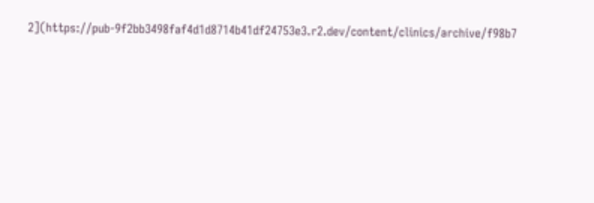2](https://pub-9f2bb3498faf4d1d8714b41df24753e3.r2.dev/content/clinics/archive/f98b7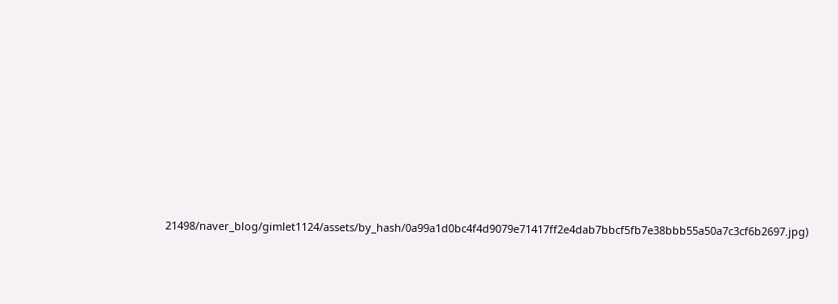21498/naver_blog/gimlet1124/assets/by_hash/0a99a1d0bc4f4d9079e71417ff2e4dab7bbcf5fb7e38bbb55a50a7c3cf6b2697.jpg)